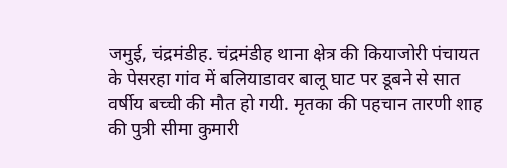जमुई, चंद्रमंडीह. चंद्रमंडीह थाना क्षेत्र की कियाजोरी पंचायत के पेसरहा गांव में बलियाडावर बालू घाट पर डूबने से सात वर्षीय बच्ची की मौत हो गयी. मृतका की पहचान तारणी शाह की पुत्री सीमा कुमारी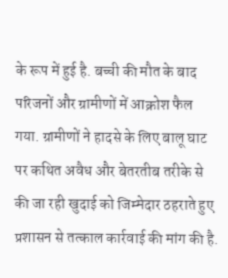के रूप में हुई है. बच्ची की मौत के बाद परिजनों और ग्रामीणों में आक्रोश फैल गया. ग्रामीणों ने हादसे के लिए बालू घाट पर कथित अवैध और बेतरतीब तरीके से की जा रही खुदाई को जिम्मेदार ठहराते हुए प्रशासन से तत्काल कार्रवाई की मांग की है.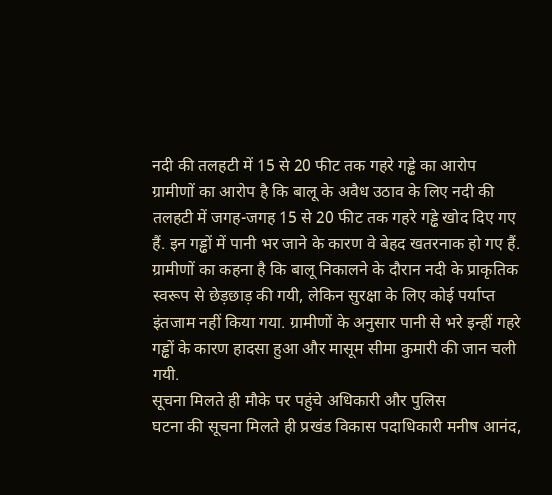नदी की तलहटी में 15 से 20 फीट तक गहरे गड्ढे का आरोप
ग्रामीणों का आरोप है कि बालू के अवैध उठाव के लिए नदी की तलहटी में जगह-जगह 15 से 20 फीट तक गहरे गड्ढे खोद दिए गए हैं. इन गड्ढों में पानी भर जाने के कारण वे बेहद खतरनाक हो गए हैं. ग्रामीणों का कहना है कि बालू निकालने के दौरान नदी के प्राकृतिक स्वरूप से छेड़छाड़ की गयी, लेकिन सुरक्षा के लिए कोई पर्याप्त इंतजाम नहीं किया गया. ग्रामीणों के अनुसार पानी से भरे इन्हीं गहरे गड्ढों के कारण हादसा हुआ और मासूम सीमा कुमारी की जान चली गयी.
सूचना मिलते ही मौके पर पहुंचे अधिकारी और पुलिस
घटना की सूचना मिलते ही प्रखंड विकास पदाधिकारी मनीष आनंद,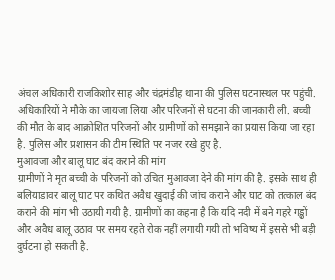अंचल अधिकारी राजकिशोर साह और चंद्रमंडीह थाना की पुलिस घटनास्थल पर पहुंची. अधिकारियों ने मौके का जायजा लिया और परिजनों से घटना की जानकारी ली. बच्ची की मौत के बाद आक्रोशित परिजनों और ग्रामीणों को समझाने का प्रयास किया जा रहा है. पुलिस और प्रशासन की टीम स्थिति पर नजर रखे हुए है.
मुआवजा और बालू घाट बंद कराने की मांग
ग्रामीणों ने मृत बच्ची के परिजनों को उचित मुआवजा देने की मांग की है. इसके साथ ही बलियाडावर बालू घाट पर कथित अवैध खुदाई की जांच कराने और घाट को तत्काल बंद कराने की मांग भी उठायी गयी है. ग्रामीणों का कहना है कि यदि नदी में बने गहरे गड्ढों और अवैध बालू उठाव पर समय रहते रोक नहीं लगायी गयी तो भविष्य में इससे भी बड़ी दुर्घटना हो सकती है.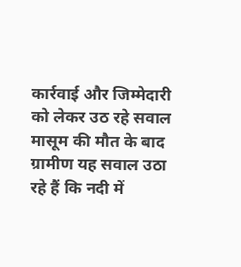कार्रवाई और जिम्मेदारी को लेकर उठ रहे सवाल
मासूम की मौत के बाद ग्रामीण यह सवाल उठा रहे हैं कि नदी में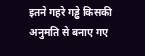इतने गहरे गड्ढे किसकी अनुमति से बनाए गए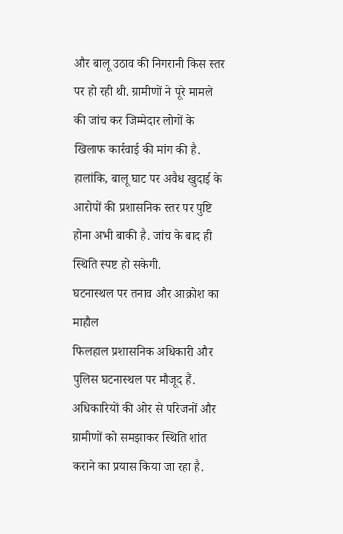और बालू उठाव की निगरानी किस स्तर पर हो रही थी. ग्रामीणों ने पूरे मामले की जांच कर जिम्मेदार लोगों के खिलाफ कार्रवाई की मांग की है. हालांकि, बालू घाट पर अवैध खुदाई के आरोपों की प्रशासनिक स्तर पर पुष्टि होना अभी बाकी है. जांच के बाद ही स्थिति स्पष्ट हो सकेगी.
घटनास्थल पर तनाव और आक्रोश का माहौल
फिलहाल प्रशासनिक अधिकारी और पुलिस घटनास्थल पर मौजूद हैं. अधिकारियों की ओर से परिजनों और ग्रामीणों को समझाकर स्थिति शांत कराने का प्रयास किया जा रहा है.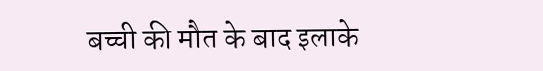बच्ची की मौत के बाद इलाके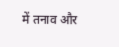में तनाव और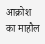आक्रोश का माहौल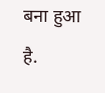बना हुआ है.